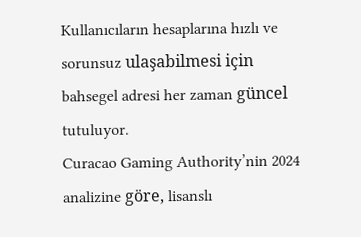Kullanıcıların hesaplarına hızlı ve sorunsuz ulaşabilmesi için bahsegel adresi her zaman güncel tutuluyor.
Curacao Gaming Authority’nin 2024 analizine göre, lisanslı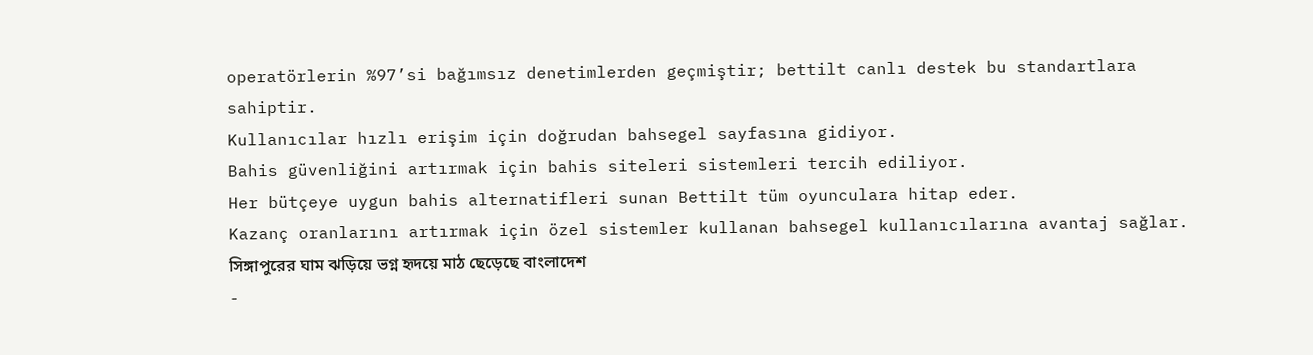operatörlerin %97’si bağımsız denetimlerden geçmiştir; bettilt canlı destek bu standartlara sahiptir.
Kullanıcılar hızlı erişim için doğrudan bahsegel sayfasına gidiyor.
Bahis güvenliğini artırmak için bahis siteleri sistemleri tercih ediliyor.
Her bütçeye uygun bahis alternatifleri sunan Bettilt tüm oyunculara hitap eder.
Kazanç oranlarını artırmak için özel sistemler kullanan bahsegel kullanıcılarına avantaj sağlar.
সিঙ্গাপুরের ঘাম ঝড়িয়ে ভগ্ন হৃদয়ে মাঠ ছেড়েছে বাংলাদেশ
-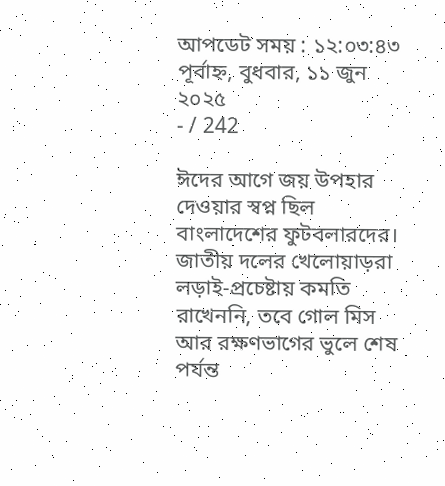আপডেট সময় : ১২:০৩:৪৩ পূর্বাহ্ন, বুধবার, ১১ জুন ২০২৫
- / 242

ঈদের আগে জয় উপহার দেওয়ার স্বপ্ন ছিল বাংলাদেশের ফুটবলারদের। জাতীয় দলের খেলোয়াড়রা লড়াই-প্রচেষ্টায় কমতি রাখেননি, তবে গোল মিস আর রক্ষণভাগের ভুলে শেষ পর্যন্ত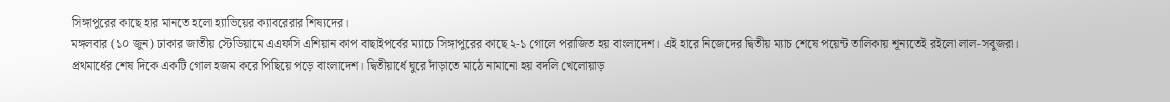সিঙ্গাপুরের কাছে হার মানতে হলো হ্যাভিয়ের ক্যাবরেরার শিষ্যদের।
মঙ্গলবার (১০ জুন) ঢাকার জাতীয় স্টেডিয়ামে এএফসি এশিয়ান কাপ বাছাইপর্বের ম্যাচে সিঙ্গাপুরের কাছে ২-১ গোলে পরাজিত হয় বাংলাদেশ। এই হারে নিজেদের দ্বিতীয় ম্যাচ শেষে পয়েন্ট তালিকায় শূন্যতেই রইলো লাল-সবুজরা।
প্রথমার্ধের শেষ দিকে একটি গোল হজম করে পিছিয়ে পড়ে বাংলাদেশ। দ্বিতীয়ার্ধে ঘুরে দাঁড়াতে মাঠে নামানো হয় বদলি খেলোয়াড়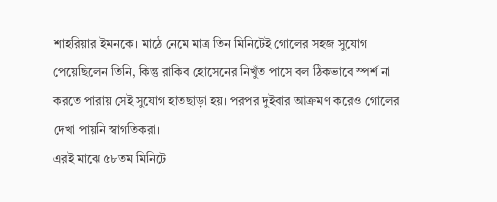শাহরিয়ার ইমনকে। মাঠে নেমে মাত্র তিন মিনিটেই গোলের সহজ সুযোগ পেয়েছিলেন তিনি, কিন্তু রাকিব হোসেনের নিখুঁত পাসে বল ঠিকভাবে স্পর্শ না করতে পারায় সেই সুযোগ হাতছাড়া হয়। পরপর দুইবার আক্রমণ করেও গোলের দেখা পায়নি স্বাগতিকরা।
এরই মাঝে ৫৮তম মিনিটে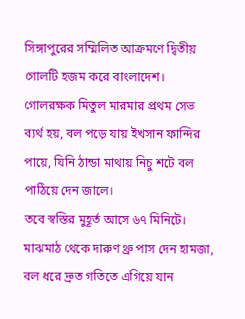সিঙ্গাপুরের সম্মিলিত আক্রমণে দ্বিতীয় গোলটি হজম করে বাংলাদেশ। গোলরক্ষক মিতুল মারমার প্রথম সেভ ব্যর্থ হয়, বল পড়ে যায় ইখসান ফান্দির পায়ে, যিনি ঠান্ডা মাথায় নিচু শটে বল পাঠিয়ে দেন জালে।
তবে স্বস্তির মুহূর্ত আসে ৬৭ মিনিটে। মাঝমাঠ থেকে দারুণ থ্রু পাস দেন হামজা, বল ধরে দ্রুত গতিতে এগিয়ে যান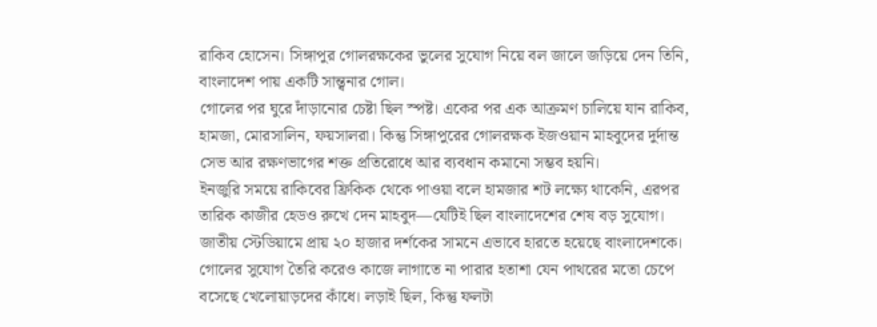রাকিব হোসেন। সিঙ্গাপুর গোলরক্ষকের ভুলের সুযোগ নিয়ে বল জালে জড়িয়ে দেন তিনি, বাংলাদেশ পায় একটি সান্ত্বনার গোল।
গোলের পর ঘুরে দাঁড়ানোর চেষ্টা ছিল স্পষ্ট। একের পর এক আক্রমণ চালিয়ে যান রাকিব, হামজা, মোরসালিন, ফয়সালরা। কিন্তু সিঙ্গাপুরের গোলরক্ষক ইজওয়ান মাহবুদের দুর্দান্ত সেভ আর রক্ষণভাগের শক্ত প্রতিরোধে আর ব্যবধান কমানো সম্ভব হয়নি।
ইনজুরি সময়ে রাকিবের ফ্রিকিক থেকে পাওয়া বলে হামজার শট লক্ষ্যে থাকেনি, এরপর তারিক কাজীর হেডও রুখে দেন মাহবুদ—যেটিই ছিল বাংলাদেশের শেষ বড় সুযোগ।
জাতীয় স্টেডিয়ামে প্রায় ২০ হাজার দর্শকের সামনে এভাবে হারতে হয়েছে বাংলাদেশকে। গোলের সুযোগ তৈরি করেও কাজে লাগাতে না পারার হতাশা যেন পাথরের মতো চেপে বসেছে খেলোয়াড়দের কাঁধে। লড়াই ছিল, কিন্তু ফলটা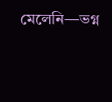মেলেনি—ভগ্ন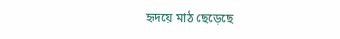হৃদয়ে মাঠ ছেড়েছে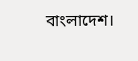বাংলাদেশ।